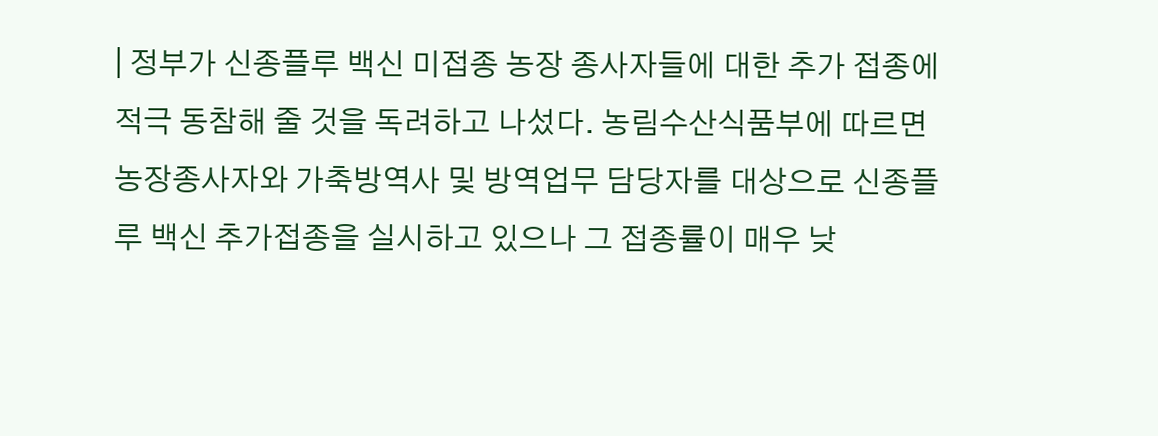| 정부가 신종플루 백신 미접종 농장 종사자들에 대한 추가 접종에 적극 동참해 줄 것을 독려하고 나섰다. 농림수산식품부에 따르면 농장종사자와 가축방역사 및 방역업무 담당자를 대상으로 신종플루 백신 추가접종을 실시하고 있으나 그 접종률이 매우 낮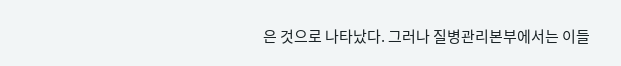은 것으로 나타났다. 그러나 질병관리본부에서는 이들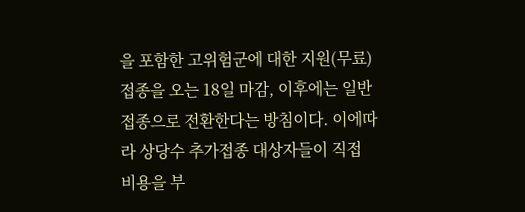을 포함한 고위험군에 대한 지원(무료)접종을 오는 18일 마감, 이후에는 일반접종으로 전환한다는 방침이다. 이에따라 상당수 추가접종 대상자들이 직접 비용을 부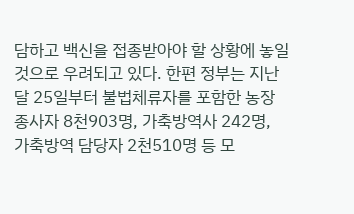담하고 백신을 접종받아야 할 상황에 놓일 것으로 우려되고 있다. 한편 정부는 지난달 25일부터 불법체류자를 포함한 농장종사자 8천903명, 가축방역사 242명, 가축방역 담당자 2천510명 등 모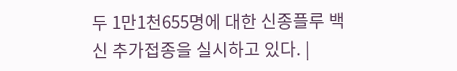두 1만1천655명에 대한 신종플루 백신 추가접종을 실시하고 있다. |